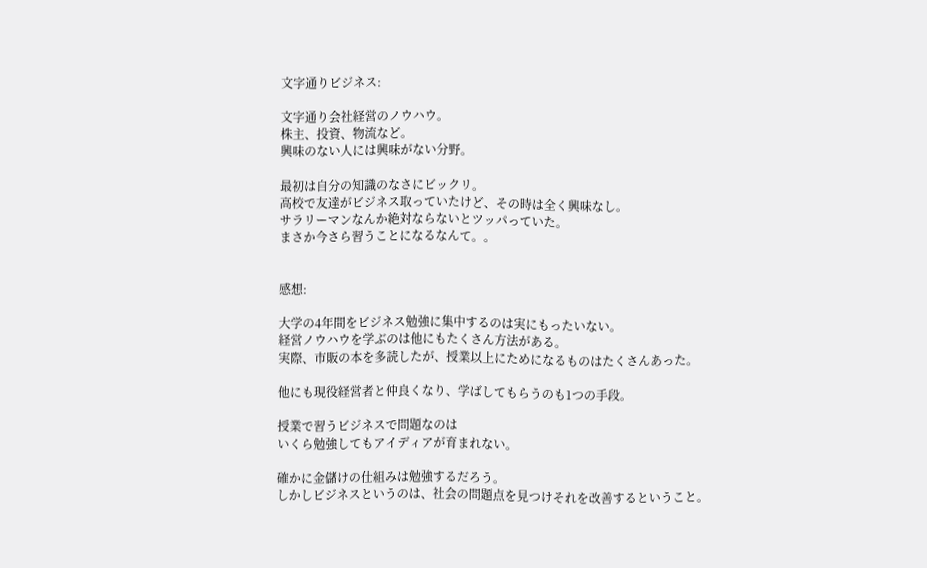文字通りビジネス:

文字通り会社経営のノウハウ。
株主、投資、物流など。
興味のない人には興味がない分野。

最初は自分の知識のなさにビックリ。
高校で友達がビジネス取っていたけど、その時は全く興味なし。
サラリーマンなんか絶対ならないとツッパっていた。
まさか今さら習うことになるなんて。。


感想:

大学の4年間をビジネス勉強に集中するのは実にもったいない。
経営ノウハウを学ぶのは他にもたくさん方法がある。
実際、市販の本を多読したが、授業以上にためになるものはたくさんあった。

他にも現役経営者と仲良くなり、学ばしてもらうのも1つの手段。

授業で習うビジネスで問題なのは
いくら勉強してもアイディアが育まれない。

確かに金儲けの仕組みは勉強するだろう。
しかしビジネスというのは、社会の問題点を見つけそれを改善するということ。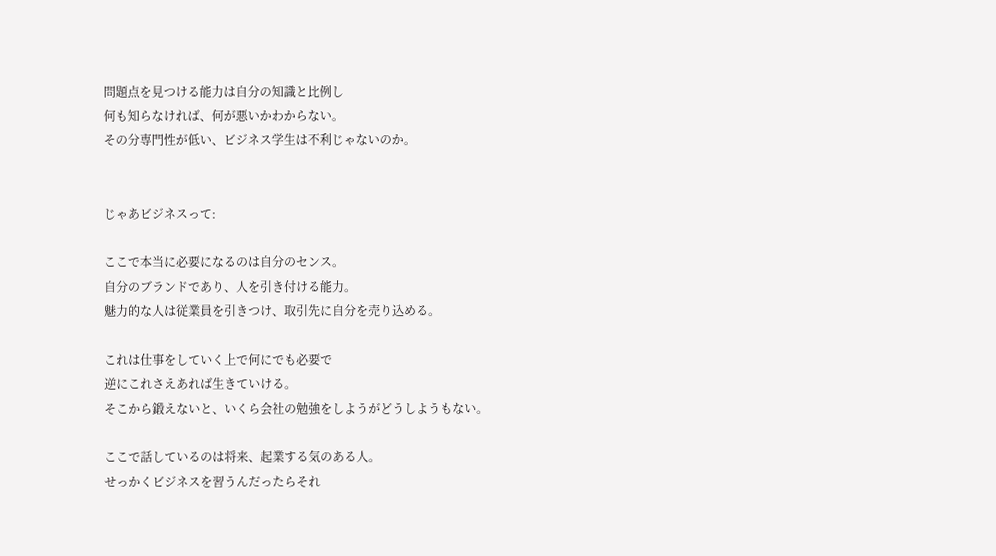問題点を見つける能力は自分の知識と比例し
何も知らなければ、何が悪いかわからない。
その分専門性が低い、ビジネス学生は不利じゃないのか。


じゃあビジネスって:

ここで本当に必要になるのは自分のセンス。
自分のブランドであり、人を引き付ける能力。
魅力的な人は従業員を引きつけ、取引先に自分を売り込める。

これは仕事をしていく上で何にでも必要で
逆にこれさえあれば生きていける。
そこから鍛えないと、いくら会社の勉強をしようがどうしようもない。

ここで話しているのは将来、起業する気のある人。
せっかくビジネスを習うんだったらそれ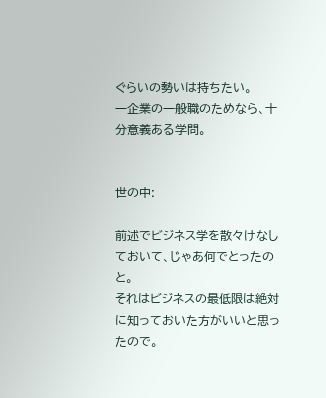ぐらいの勢いは持ちたい。
一企業の一般職のためなら、十分意義ある学問。


世の中:

前述でビジネス学を散々けなしておいて、じゃあ何でとったのと。
それはビジネスの最低限は絶対に知っておいた方がいいと思ったので。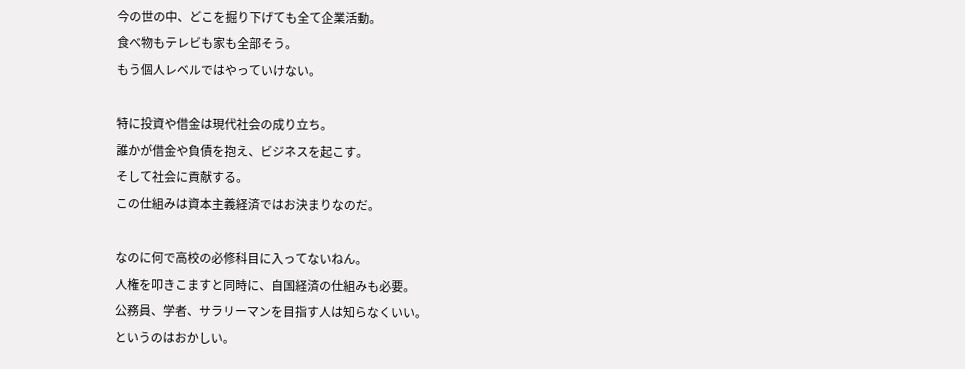今の世の中、どこを掘り下げても全て企業活動。
食べ物もテレビも家も全部そう。
もう個人レベルではやっていけない。

特に投資や借金は現代社会の成り立ち。
誰かが借金や負債を抱え、ビジネスを起こす。
そして社会に貢献する。
この仕組みは資本主義経済ではお決まりなのだ。

なのに何で高校の必修科目に入ってないねん。
人権を叩きこますと同時に、自国経済の仕組みも必要。
公務員、学者、サラリーマンを目指す人は知らなくいい。
というのはおかしい。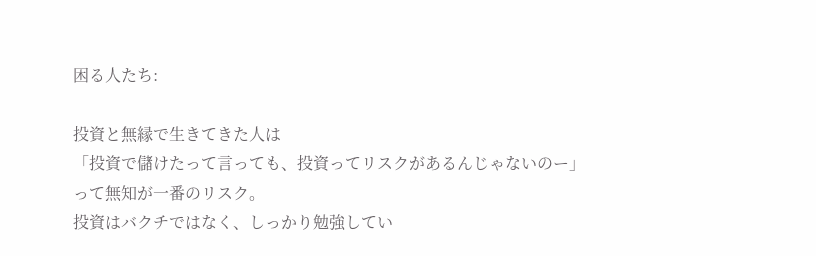困る人たち:

投資と無縁で生きてきた人は
「投資で儲けたって言っても、投資ってリスクがあるんじゃないのー」
って無知が一番のリスク。
投資はバクチではなく、しっかり勉強してい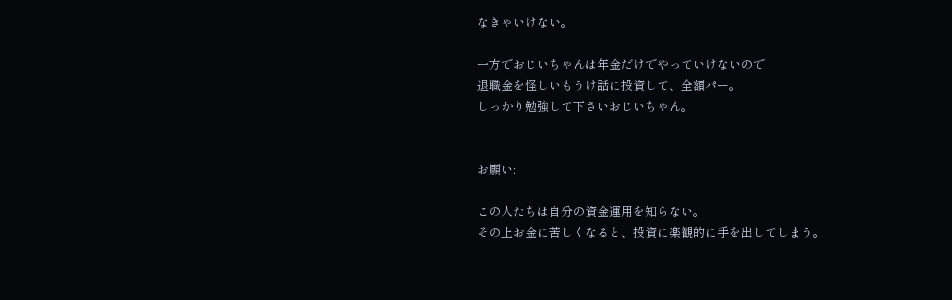なきゃいけない。

一方でおじいちゃんは年金だけでやっていけないので
退職金を怪しいもうけ話に投資して、全額パー。
しっかり勉強して下さいおじいちゃん。


お願い:

この人たちは自分の資金運用を知らない。
その上お金に苦しくなると、投資に楽観的に手を出してしまう。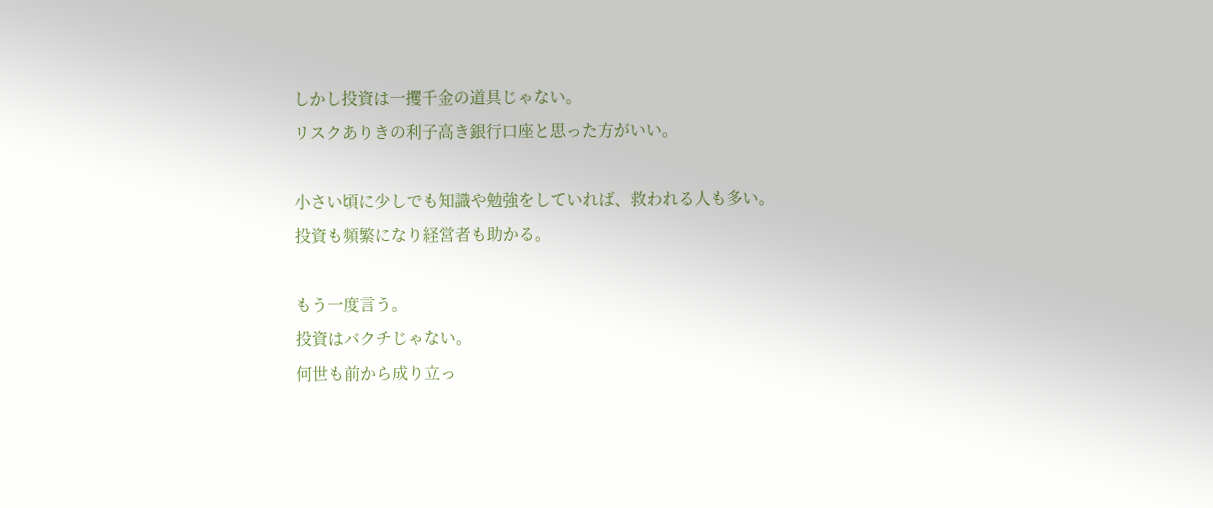しかし投資は一攫千金の道具じゃない。
リスクありきの利子高き銀行口座と思った方がいい。

小さい頃に少しでも知識や勉強をしていれば、救われる人も多い。
投資も頻繁になり経営者も助かる。

もう一度言う。
投資はバクチじゃない。
何世も前から成り立っ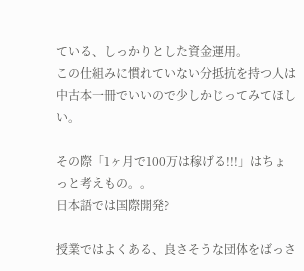ている、しっかりとした資金運用。
この仕組みに慣れていない分抵抗を持つ人は
中古本一冊でいいので少しかじってみてほしい。

その際「1ヶ月で100万は稼げる!!!」はちょっと考えもの。。
日本語では国際開発?

授業ではよくある、良さそうな団体をばっさ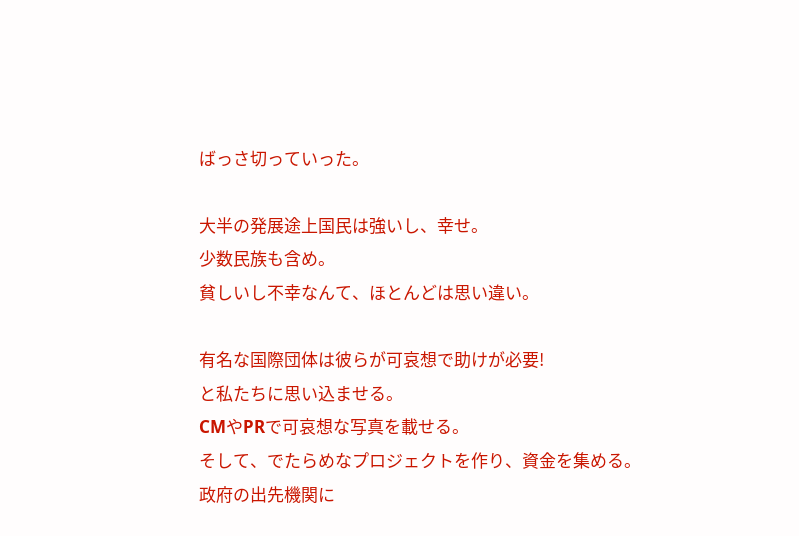ばっさ切っていった。

大半の発展途上国民は強いし、幸せ。
少数民族も含め。
貧しいし不幸なんて、ほとんどは思い違い。

有名な国際団体は彼らが可哀想で助けが必要!
と私たちに思い込ませる。
CMやPRで可哀想な写真を載せる。
そして、でたらめなプロジェクトを作り、資金を集める。
政府の出先機関に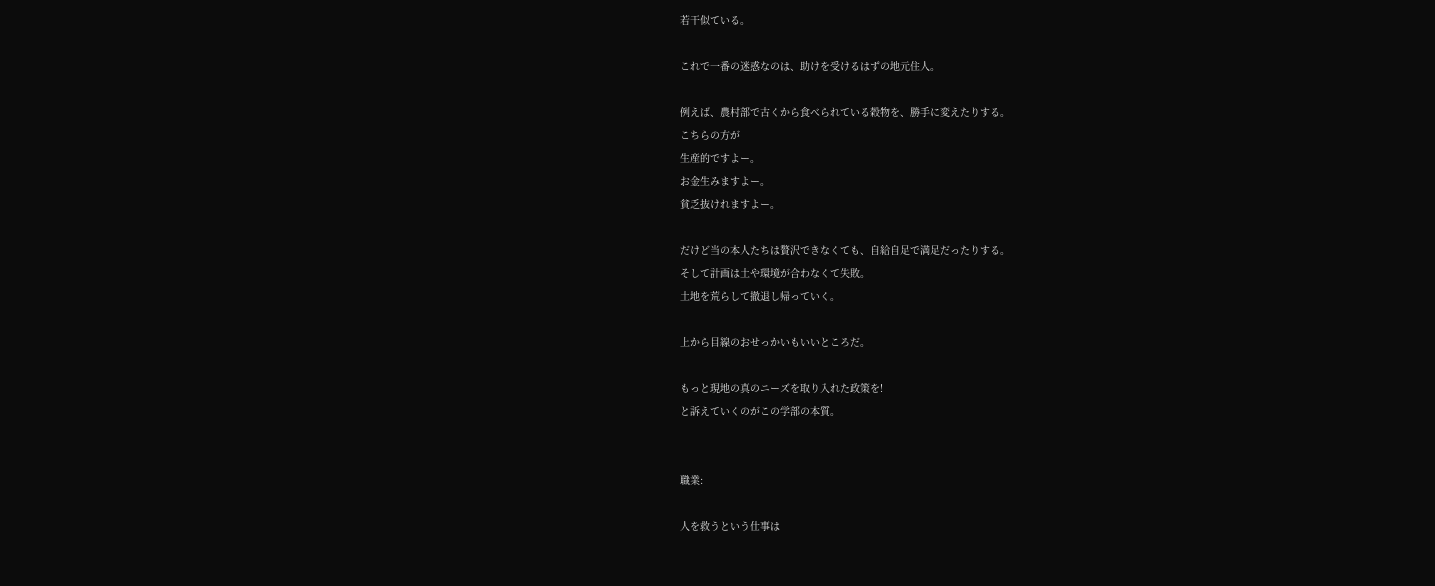若干似ている。

これで一番の迷惑なのは、助けを受けるはずの地元住人。

例えば、農村部で古くから食べられている穀物を、勝手に変えたりする。
こちらの方が
生産的ですよー。
お金生みますよー。
貧乏抜けれますよー。

だけど当の本人たちは贅沢できなくても、自給自足で満足だったりする。
そして計画は土や環境が合わなくて失敗。
土地を荒らして撤退し帰っていく。

上から目線のおせっかいもいいところだ。

もっと現地の真のニーズを取り入れた政策を!
と訴えていくのがこの学部の本質。


職業:

人を救うという仕事は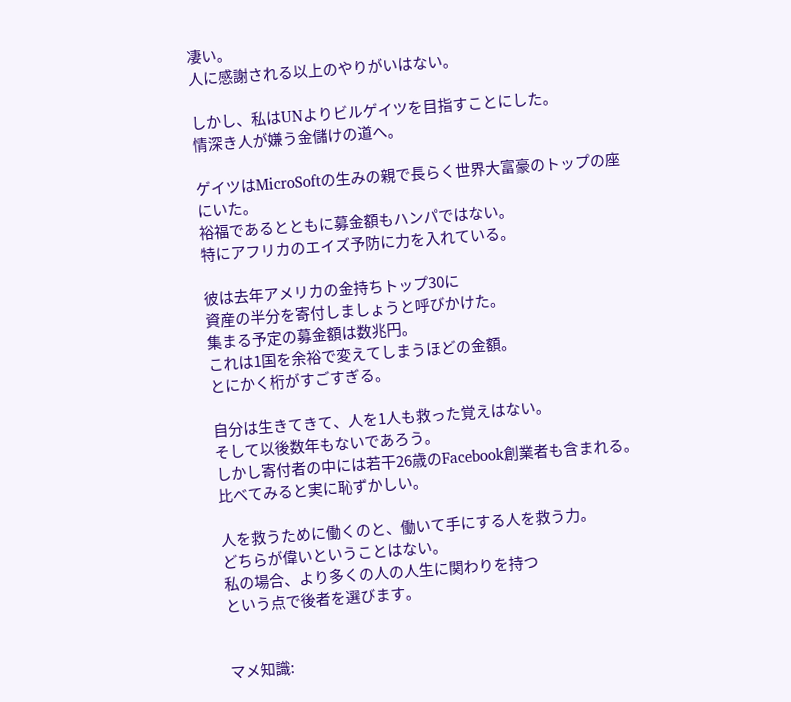凄い。
人に感謝される以上のやりがいはない。

しかし、私はUNよりビルゲイツを目指すことにした。
情深き人が嫌う金儲けの道へ。

ゲイツはMicroSoftの生みの親で長らく世界大富豪のトップの座にいた。
裕福であるとともに募金額もハンパではない。
特にアフリカのエイズ予防に力を入れている。

彼は去年アメリカの金持ちトップ30に
資産の半分を寄付しましょうと呼びかけた。
集まる予定の募金額は数兆円。
これは1国を余裕で変えてしまうほどの金額。
とにかく桁がすごすぎる。

自分は生きてきて、人を1人も救った覚えはない。
そして以後数年もないであろう。
しかし寄付者の中には若干26歳のFacebook創業者も含まれる。
比べてみると実に恥ずかしい。

人を救うために働くのと、働いて手にする人を救う力。
どちらが偉いということはない。
私の場合、より多くの人の人生に関わりを持つ
という点で後者を選びます。


マメ知識: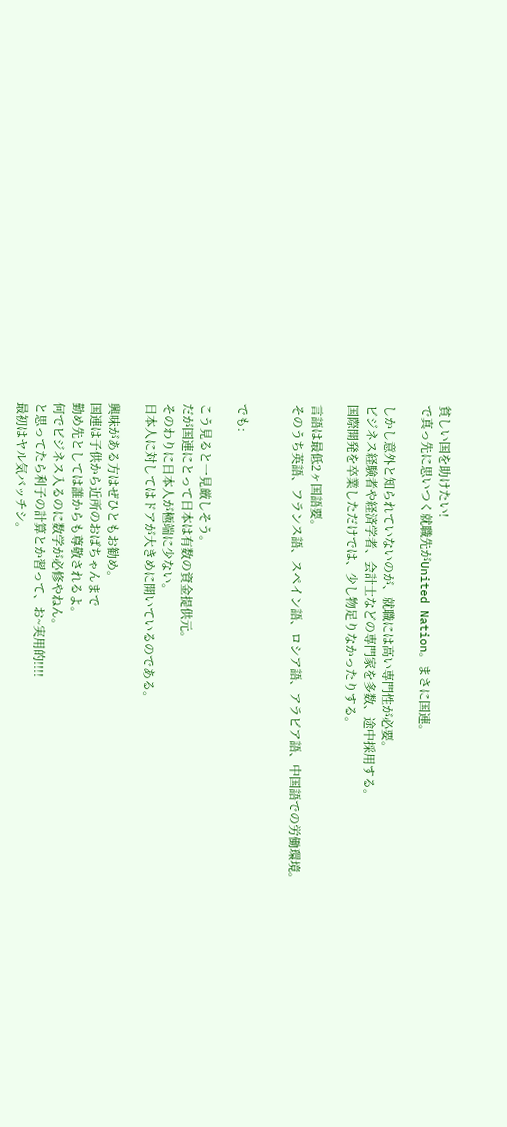貧しい国を助けたい!
で真っ先に思いつく就職先がUnited Nation。まさに国連。

しかし意外と知られていないのが、就職には高い専門性が必要。
ビジネス経験者や経済学者、会計士などの専門家を多数、途中採用する。
国際開発を卒業しただけでは、少し物足りなかったりする。

言語は最低2ヶ国語要。
そのうち英語、フランス語、スペイン語、ロシア語、アラビア語、中国語での労働環境。


でも:

こう見ると一見厳しそう。
だが国連にとって日本は有数の資金提供元。
そのわりに日本人が極端に少ない。
日本人に対してはドアが大きめに開いているのである。

興味がある方はぜひともお勧め。
国連は子供から近所のおばちゃんまで
勤め先としては誰からも尊敬されるよ。
何でビジネス入るのに数学が必修やねん。
と思ってたら利子の計算とか習って、お~実用的!!!!
最初はヤル気バッチシ。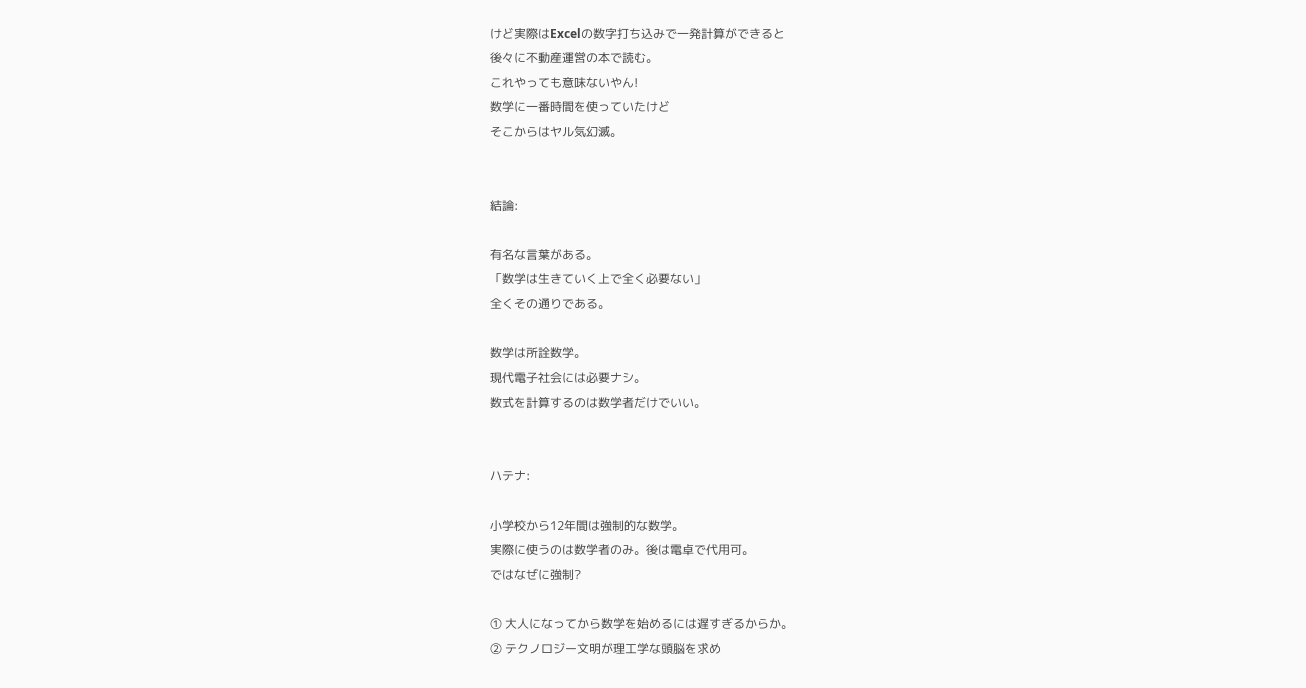けど実際はExcelの数字打ち込みで一発計算ができると
後々に不動産運営の本で読む。
これやっても意味ないやん!
数学に一番時間を使っていたけど
そこからはヤル気幻滅。


結論:

有名な言葉がある。
「数学は生きていく上で全く必要ない」
全くその通りである。

数学は所詮数学。
現代電子社会には必要ナシ。
数式を計算するのは数学者だけでいい。


ハテナ:

小学校から12年間は強制的な数学。
実際に使うのは数学者のみ。後は電卓で代用可。
ではなぜに強制?

① 大人になってから数学を始めるには遅すぎるからか。
② テクノロジー文明が理工学な頭脳を求め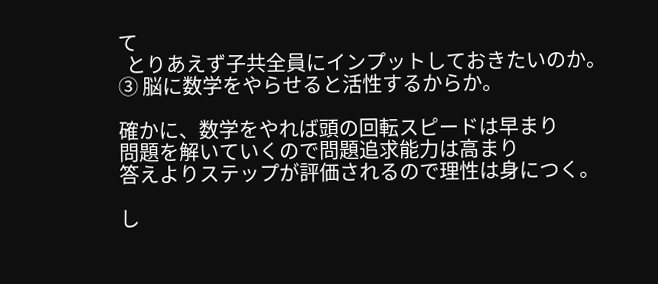て
  とりあえず子共全員にインプットしておきたいのか。
③ 脳に数学をやらせると活性するからか。

確かに、数学をやれば頭の回転スピードは早まり
問題を解いていくので問題追求能力は高まり
答えよりステップが評価されるので理性は身につく。

し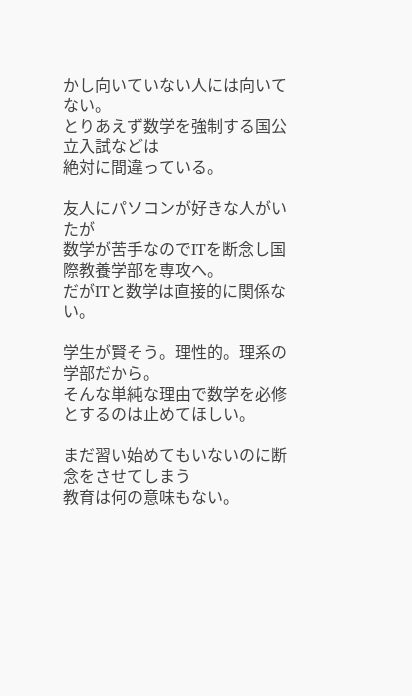かし向いていない人には向いてない。
とりあえず数学を強制する国公立入試などは
絶対に間違っている。

友人にパソコンが好きな人がいたが
数学が苦手なのでITを断念し国際教養学部を専攻へ。
だがITと数学は直接的に関係ない。

学生が賢そう。理性的。理系の学部だから。
そんな単純な理由で数学を必修とするのは止めてほしい。

まだ習い始めてもいないのに断念をさせてしまう
教育は何の意味もない。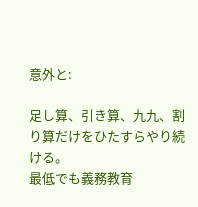意外と:

足し算、引き算、九九、割り算だけをひたすらやり続ける。
最低でも義務教育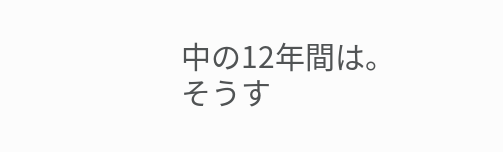中の12年間は。
そうす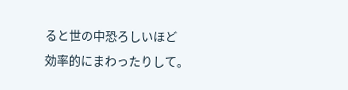ると世の中恐ろしいほど
効率的にまわったりして。